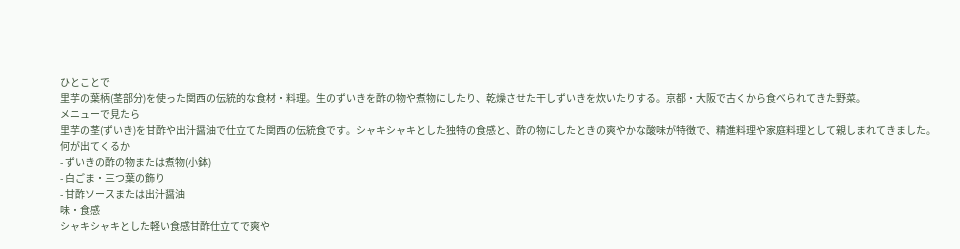ひとことで
里芋の葉柄(茎部分)を使った関西の伝統的な食材・料理。生のずいきを酢の物や煮物にしたり、乾燥させた干しずいきを炊いたりする。京都・大阪で古くから食べられてきた野菜。
メニューで見たら
里芋の茎(ずいき)を甘酢や出汁醤油で仕立てた関西の伝統食です。シャキシャキとした独特の食感と、酢の物にしたときの爽やかな酸味が特徴で、精進料理や家庭料理として親しまれてきました。
何が出てくるか
- ずいきの酢の物または煮物(小鉢)
- 白ごま・三つ葉の飾り
- 甘酢ソースまたは出汁醤油
味・食感
シャキシャキとした軽い食感甘酢仕立てで爽や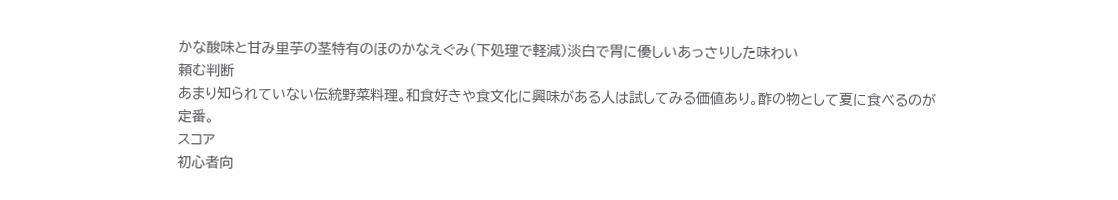かな酸味と甘み里芋の茎特有のほのかなえぐみ(下処理で軽減)淡白で胃に優しいあっさりした味わい
頼む判断
あまり知られていない伝統野菜料理。和食好きや食文化に興味がある人は試してみる価値あり。酢の物として夏に食べるのが定番。
スコア
初心者向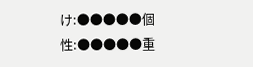け:●●●●●個性:●●●●●重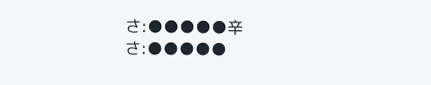さ:●●●●●辛さ:●●●●●